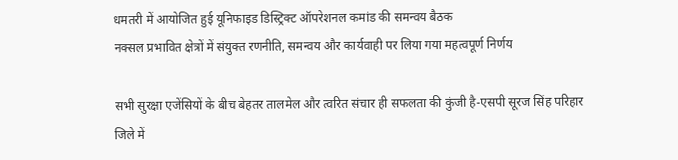धमतरी में आयोजित हुई यूनिफाइड डिस्ट्रिक्ट ऑपरेशनल कमांड की समन्वय बैठक
नक्सल प्रभावित क्षेत्रों में संयुक्त रणनीति, समन्वय और कार्यवाही पर लिया गया महत्वपूर्ण निर्णय

सभी सुरक्षा एजेंसियों के बीच बेहतर तालमेल और त्वरित संचार ही सफलता की कुंजी है-एसपी सूरज सिंह परिहार
जिले में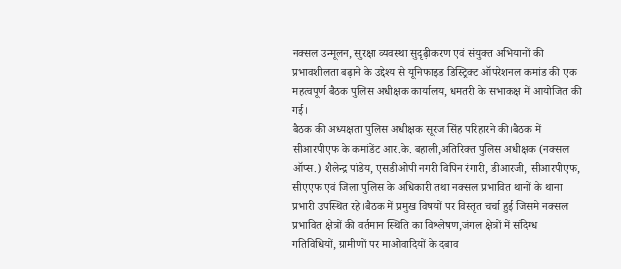नक्सल उन्मूलन, सुरक्षा व्यवस्था सुदृढ़ीकरण एवं संयुक्त अभियानों की प्रभावशीलता बढ़ाने के उद्देश्य से यूनिफाइड डिस्ट्रिक्ट ऑपरेशनल कमांड की एक महत्वपूर्ण बैठक पुलिस अधीक्षक कार्यालय, धमतरी के सभाकक्ष में आयोजित की गई।
बैठक की अध्यक्षता पुलिस अधीक्षक सूरज सिंह परिहारने की।बैठक में सीआरपीएफ के कमांडेंट आर.के. बहाली,अतिरिक्त पुलिस अधीक्षक (नक्सल ऑप्स.) शैलेन्द्र पांडेय, एसडीओपी नगरी विपिन रंगारी, डीआरजी, सीआरपीएफ, सीएएफ एवं जिला पुलिस के अधिकारी तथा नक्सल प्रभावित थानों के थाना प्रभारी उपस्थित रहे।बैठक में प्रमुख विषयों पर विस्तृत चर्चा हुई जिसमे नक्सल प्रभावित क्षेत्रों की वर्तमान स्थिति का विश्लेषण,जंगल क्षेत्रों में संदिग्ध गतिविधियों, ग्रामीणों पर माओवादियों के दबाव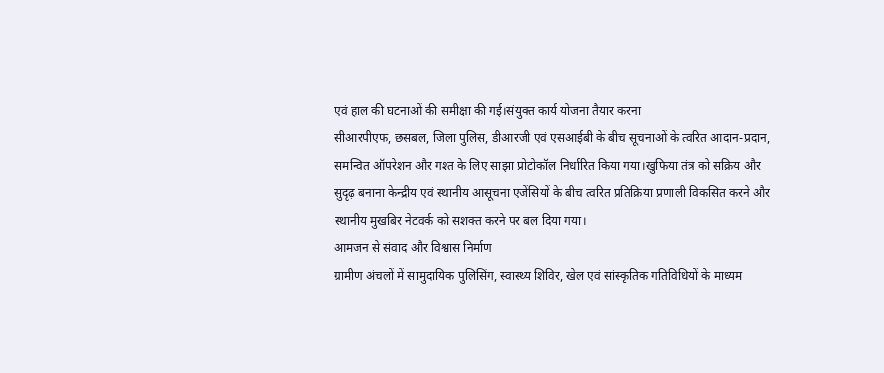एवं हाल की घटनाओं की समीक्षा की गई।संयुक्त कार्य योजना तैयार करना
सीआरपीएफ, छसबल, जिला पुलिस, डीआरजी एवं एसआईबी के बीच सूचनाओं के त्वरित आदान-प्रदान, समन्वित ऑपरेशन और गश्त के लिए साझा प्रोटोकॉल निर्धारित किया गया।खुफिया तंत्र को सक्रिय और सुदृढ़ बनाना केन्द्रीय एवं स्थानीय आसूचना एजेंसियों के बीच त्वरित प्रतिक्रिया प्रणाली विकसित करने और स्थानीय मुखबिर नेटवर्क को सशक्त करने पर बल दिया गया।
आमजन से संवाद और विश्वास निर्माण
ग्रामीण अंचलों में सामुदायिक पुलिसिंग, स्वास्थ्य शिविर, खेल एवं सांस्कृतिक गतिविधियों के माध्यम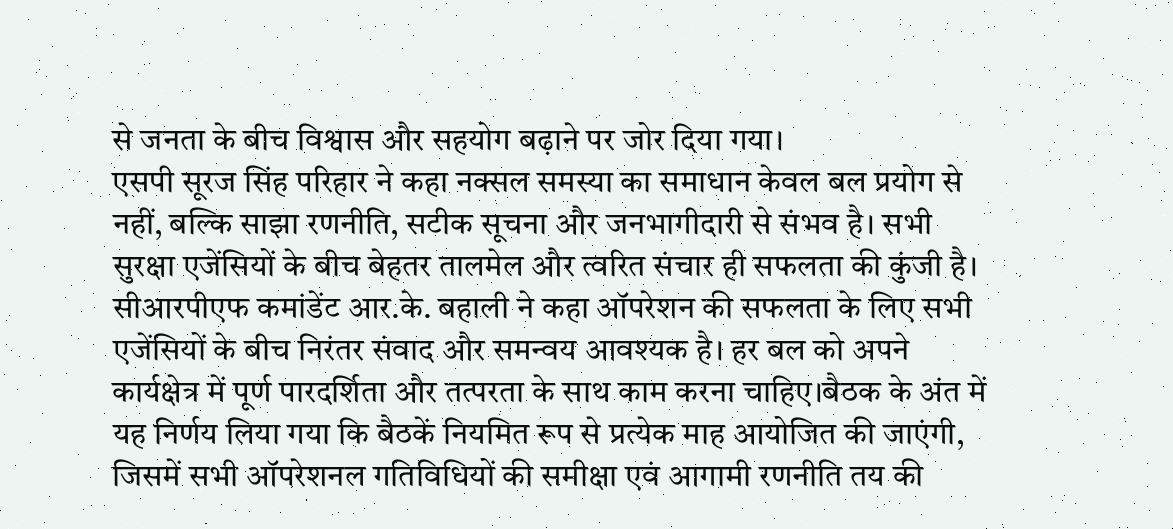से जनता के बीच विश्वास और सहयोग बढ़ाने पर जोर दिया गया।
एसपी सूरज सिंह परिहार ने कहा नक्सल समस्या का समाधान केवल बल प्रयोग से नहीं, बल्कि साझा रणनीति, सटीक सूचना और जनभागीदारी से संभव है। सभी सुरक्षा एजेंसियों के बीच बेहतर तालमेल और त्वरित संचार ही सफलता की कुंजी है।
सीआरपीएफ कमांडेंट आर.के. बहाली ने कहा ऑपरेशन की सफलता के लिए सभी एजेंसियों के बीच निरंतर संवाद और समन्वय आवश्यक है। हर बल को अपने कार्यक्षेत्र में पूर्ण पारदर्शिता और तत्परता के साथ काम करना चाहिए।बैठक के अंत में यह निर्णय लिया गया कि बैठकें नियमित रूप से प्रत्येक माह आयोजित की जाएंगी, जिसमें सभी ऑपरेशनल गतिविधियों की समीक्षा एवं आगामी रणनीति तय की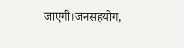जाएगी।जनसहयोग,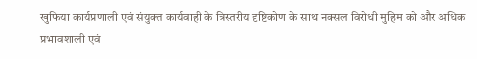खुफिया कार्यप्रणाली एवं संयुक्त कार्यवाही के त्रिस्तरीय दृष्टिकोण के साथ नक्सल विरोधी मुहिम को और अधिक प्रभावशाली एवं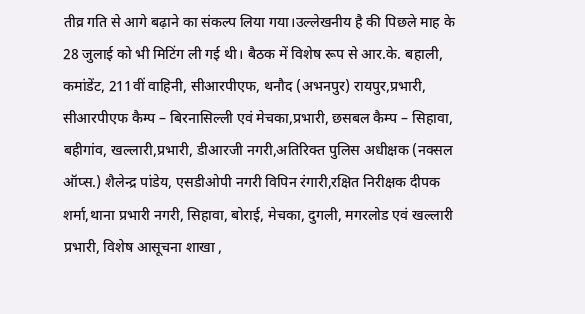तीव्र गति से आगे बढ़ाने का संकल्प लिया गया।उल्लेखनीय है की पिछले माह के 28 जुलाई को भी मिटिंग ली गई थी। बैठक में विशेष रूप से आर.के. बहाली, कमांडेंट, 211वीं वाहिनी, सीआरपीएफ, थनौद (अभनपुर) रायपुर,प्रभारी, सीआरपीएफ कैम्प – बिरनासिल्ली एवं मेचका,प्रभारी, छसबल कैम्प – सिहावा, बहीगांव, खल्लारी,प्रभारी, डीआरजी नगरी,अतिरिक्त पुलिस अधीक्षक (नक्सल ऑप्स.) शैलेन्द्र पांडेय, एसडीओपी नगरी विपिन रंगारी,रक्षित निरीक्षक दीपक शर्मा,थाना प्रभारी नगरी, सिहावा, बोराई, मेचका, दुगली, मगरलोड एवं खल्लारी प्रभारी, विशेष आसूचना शाखा ,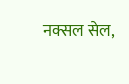नक्सल सेल,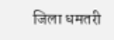जिला धमतरी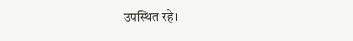उपस्थित रहे।